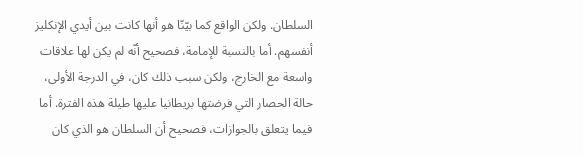السلطان. ولكن الواقع كما بيّنّا هو أنها كانت بين أيدي الإنكليز أنفسهم. أما بالنسبة للإمامة، فصحيح أنّه لم يكن لها علاقات واسعة مع الخارج، ولكن سبب ذلك كان، في الدرجة الأولى، حالة الحصار التي فرضتها بريطانيا عليها طيلة هذه الفترة. أما فيما يتعلق بالجوازات، فصحيح أن السلطان هو الذي كان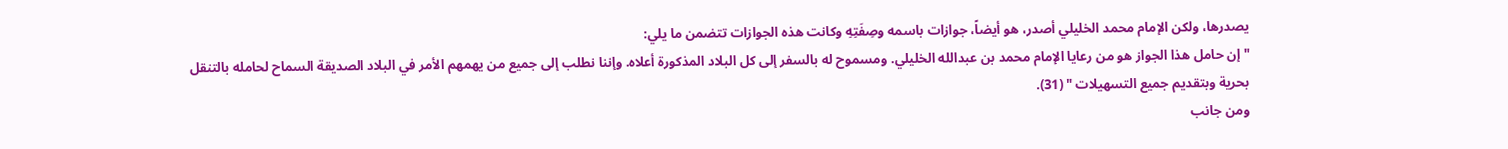يصدرها، ولكن الإمام محمد الخليلي أصدر، هو أيضاً، جوازات باسمه وصِفَتِهِ وكانت هذه الجوازات تتضمن ما يلي:
" إن حامل هذا الجواز هو من رعايا الإمام محمد بن عبدالله الخليلي. ومسموح له بالسفر إلى كل البلاد المذكورة أعلاه. وإننا نطلب إلى جميع من يهمهم الأمر في البلاد الصديقة السماح لحامله بالتنقل بحرية وبتقديم جميع التسهيلات " (31).
ومن جانب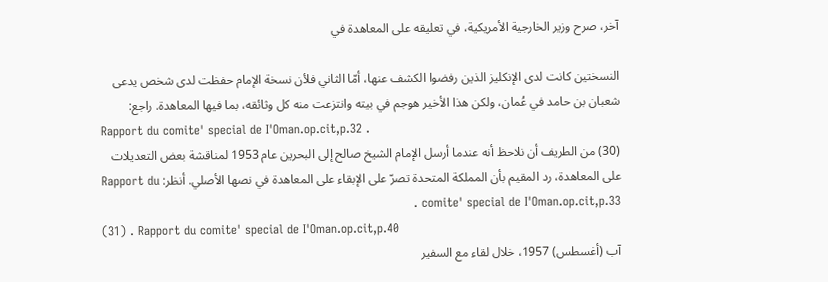آخر، صرح وزير الخارجية الأمريكية، في تعليقه على المعاهدة في

النسختين كانت لدى الإنكليز الذين رفضوا الكشف عنها، أمّا الثاني فلأن نسخة الإمام حفظت لدى شخص يدعى شعبان بن حامد في عُمان، ولكن هذا الأخير هوجم في بيته وانتزعت منه كل وثائقه، بما فيها المعاهدة. راجع:
Rapport du comite' special de I'Oman.op.cit,p.32 .
(30) من الطريف أن نلاحظ أنه عندما أرسل الإمام الشيخ صالح إلى البحرين عام 1953 لمناقشة بعض التعديلات على المعاهدة، رد المقيم بأن المملكة المتحدة تصرّ على الإبقاء على المعاهدة في نصها الأصلي. أنظر: Rapport du comite' special de I'Oman.op.cit,p.33 .
(31) . Rapport du comite' special de I'Oman.op.cit,p.40
آب (أغسطس) 1957، خلال لقاء مع السفير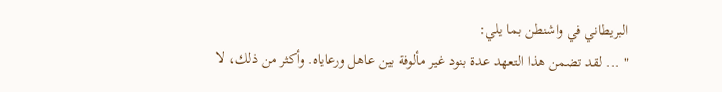البريطاني في واشنطن بما يلي:
" ... لقد تضمن هذا التعهد عدة بنود غير مألوفة بين عاهل ورعاياه. وأكثر من ذلك، لا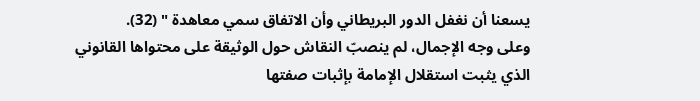يسعنا أن نغفل الدور البريطاني وأن الاتفاق سمي معاهدة " (32).
وعلى وجه الإجمال، لم ينصبّ النقاش حول الوثيقة على محتواها القانوني الذي يثبت استقلال الإمامة بإثبات صفتها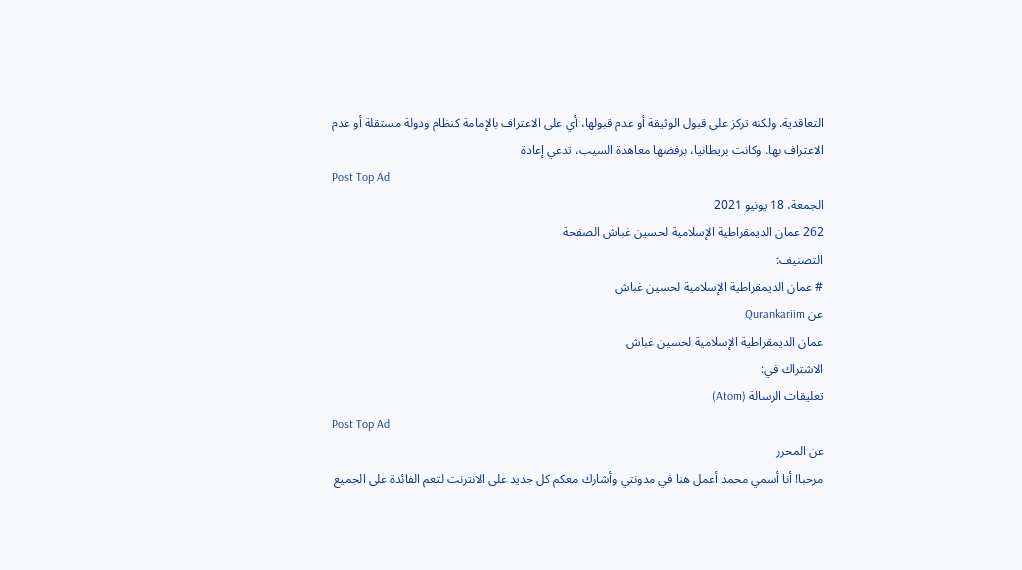التعاقدية. ولكنه تركز على قبول الوثيقة أو عدم قبولها، أي على الاعتراف بالإمامة كنظام ودولة مستقلة أو عدم الاعتراف بها. وكانت بريطانيا، برفضها معاهدة السيب، تدعي إعادة
Post Top Ad
الجمعة، 18 يونيو 2021
262 عمان الديمقراطية الإسلامية لحسين غباش الصفحة
التصنيف:
# عمان الديمقراطية الإسلامية لحسين غباش
عن Qurankariim
عمان الديمقراطية الإسلامية لحسين غباش
الاشتراك في:
تعليقات الرسالة (Atom)
Post Top Ad
عن المحرر
مرحبا! أنا أسمي محمد أعمل هنا في مدونتي وأشارك معكم كل جديد على الانترنت لتعم الفائدة على الجميع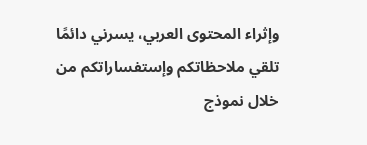وإثراء المحتوى العربي، يسرني دائمًا تلقي ملاحظاتكم وإستفساراتكم من خلال نموذج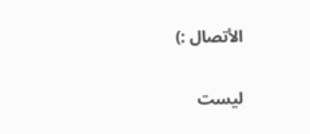الأتصال :)

ليست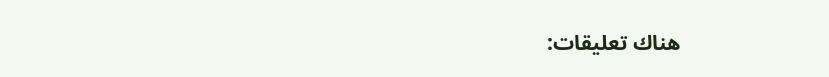هناك تعليقات: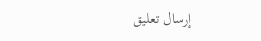إرسال تعليق